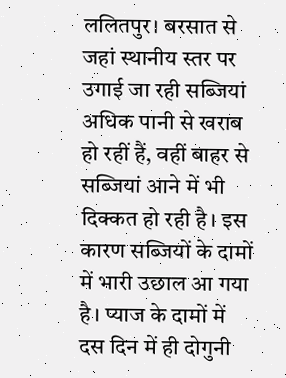ललितपुर। बरसात से जहां स्थानीय स्तर पर उगाई जा रही सब्जियां अधिक पानी से खराब हो रहीं हैं, वहीं बाहर से सब्जियां आने में भी दिक्कत हो रही है। इस कारण सब्जियों के दामों में भारी उछाल आ गया है। प्याज के दामों में दस दिन में ही दोगुनी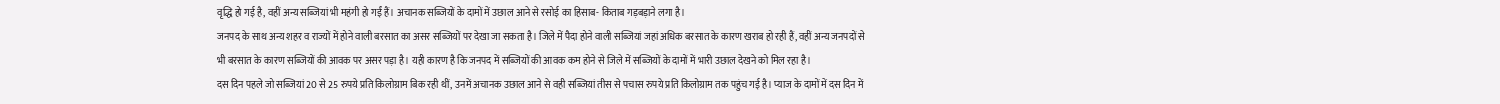वृद्धि हो गई है, वहीं अन्य सब्जियां भी महंगी हो गईं हैं। अचानक सब्जियों के दामों में उछाल आने से रसोई का हिसाब- किताब गड़बड़ाने लगा है।
जनपद के साथ अन्य शहर व राज्यों में होने वाली बरसात का असर सब्जियों पर देखा जा सकता है। जिले में पैदा होने वाली सब्जियां जहां अधिक बरसात के कारण खराब हो रही हैं, वहीं अन्य जनपदों से भी बरसात के कारण सब्जियों की आवक पर असर पड़ा है। यही कारण है कि जनपद में सब्जियों की आवक कम होने से जिले में सब्जियों के दामों में भारी उछाल देखने को मिल रहा है।
दस दिन पहले जो सब्जियां 20 से 25 रुपये प्रति किलोग्राम बिक रही थीं, उनमें अचानक उछाल आने से वही सब्जियां तीस से पचास रुपये प्रति किलोग्राम तक पहुंच गई है। प्याज के दामों में दस दिन में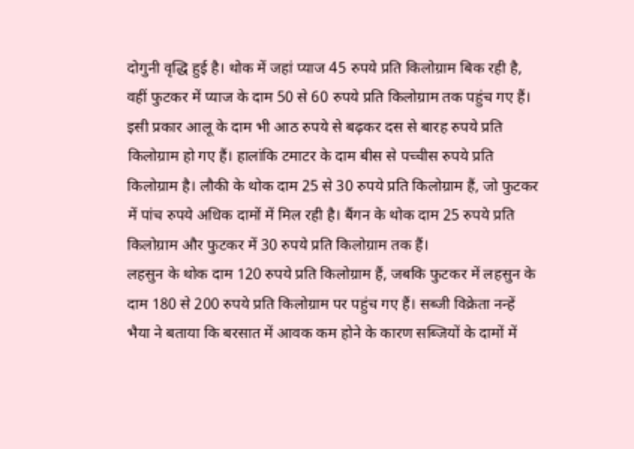दोगुनी वृद्धि हुई है। थोक में जहां प्याज 45 रुपये प्रति किलोग्राम बिक रही है, वहीं फुटकर में प्याज के दाम 50 से 60 रुपये प्रति किलोग्राम तक पहुंच गए हैं। इसी प्रकार आलू के दाम भी आठ रुपये से बढ़कर दस से बारह रुपये प्रति किलोग्राम हो गए हैं। हालांकि टमाटर के दाम बीस से पच्चीस रुपये प्रति किलोग्राम है। लौकी के थोक दाम 25 से 30 रुपये प्रति किलोग्राम हैं, जो फुटकर में पांच रुपये अधिक दामों में मिल रही है। बैंगन के थोक दाम 25 रुपये प्रति किलोग्राम और फुटकर में 30 रुपये प्रति किलोग्राम तक हैं।
लहसुन के थोक दाम 120 रुपये प्रति किलोग्राम हैं, जबकि फुटकर में लहसुन के दाम 180 से 200 रुपये प्रति किलोग्राम पर पहुंच गए हैं। सब्जी विक्रेता नन्हें भैया ने बताया कि बरसात में आवक कम होने के कारण सब्जियों के दामों में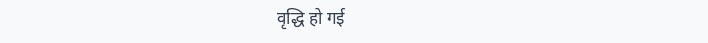वृद्धि हो गई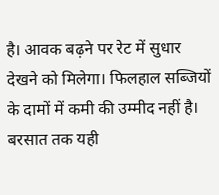है। आवक बढ़ने पर रेट में सुधार देखने को मिलेगा। फिलहाल सब्जियों के दामों में कमी की उम्मीद नहीं है। बरसात तक यही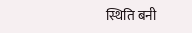स्थिति बनी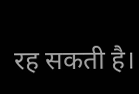रह सकती है।